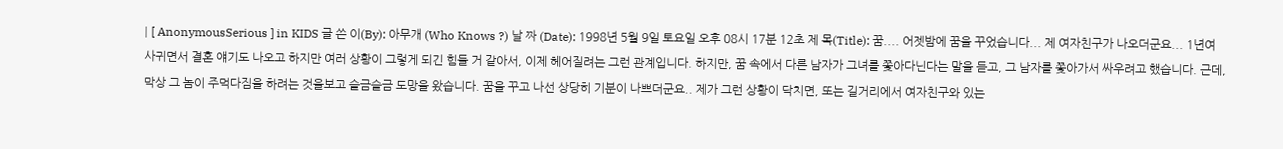| [ AnonymousSerious ] in KIDS 글 쓴 이(By): 아무개 (Who Knows ?) 날 짜 (Date): 1998년 5월 9일 토요일 오후 08시 17분 12초 제 목(Title): 꿈.... 어젯밤에 꿈을 꾸었습니다... 제 여자친구가 나오더군요... 1년여 사귀면서 결혼 얘기도 나오고 하지만 여러 상황이 그렇게 되긴 힘들 거 같아서, 이제 헤어질려는 그런 관계입니다. 하지만, 꿈 속에서 다른 남자가 그녀를 쫓아다닌다는 말을 듣고, 그 남자를 쫓아가서 싸우려고 했습니다. 근데, 막상 그 놈이 주먹다짐을 하려는 것을보고 슬금슬금 도망을 왔습니다. 꿈을 꾸고 나선 상당히 기분이 나쁘더군요.. 제가 그런 상황이 닥치면, 또는 길거리에서 여자친구와 있는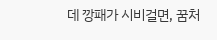데 깡패가 시비걸면, 꿈처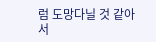럼 도망다닐 것 같아서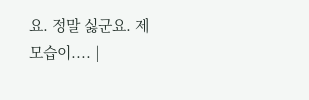요. 정말 싫군요. 제 모습이.... |